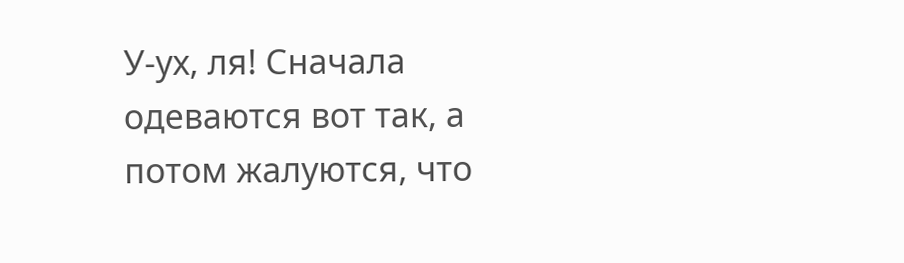У-ух, ля! Сначала одеваются вот так, а потом жалуются, что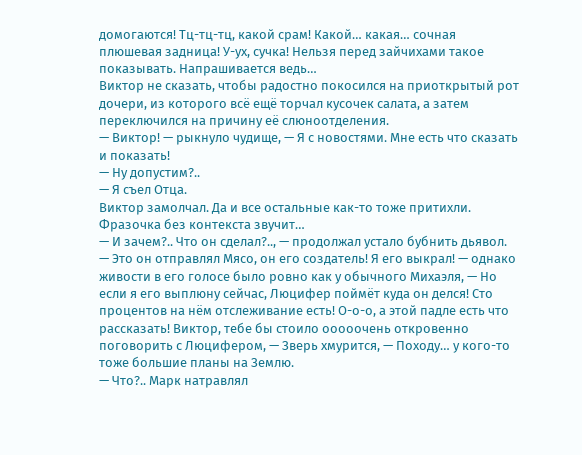домогаются! Тц-тц-тц, какой срам! Какой… какая… сочная плюшевая задница! У-ух, сучка! Нельзя перед зайчихами такое показывать. Напрашивается ведь…
Виктор не сказать, чтобы радостно покосился на приоткрытый рот дочери, из которого всё ещё торчал кусочек салата, а затем переключился на причину её слюноотделения.
— Виктор! — рыкнуло чудище, — Я с новостями. Мне есть что сказать и показать!
— Ну допустим?..
— Я съел Отца.
Виктор замолчал. Да и все остальные как-то тоже притихли.
Фразочка без контекста звучит…
— И зачем?.. Что он сделал?.., — продолжал устало бубнить дьявол.
— Это он отправлял Мясо, он его создатель! Я его выкрал! — однако живости в его голосе было ровно как у обычного Михаэля, — Но если я его выплюну сейчас, Люцифер поймёт куда он делся! Сто процентов на нём отслеживание есть! О-о-о, а этой падле есть что рассказать! Виктор, тебе бы стоило ооооочень откровенно поговорить с Люцифером, — Зверь хмурится, — Походу… у кого-то тоже большие планы на Землю.
— Что?.. Марк натравлял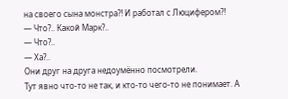на своего сына монстра⁈ И работал с Люцифером⁈
— Что?.. Какой Марк?..
— Что?..
— Ха?..
Они друг на друга недоумённо посмотрели.
Тут явно что-то не так, и кто-то чего-то не понимает. А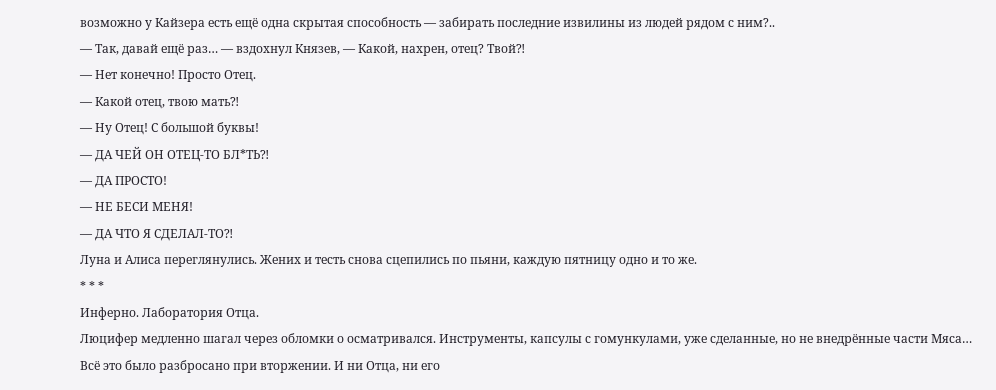возможно у Кайзера есть ещё одна скрытая способность — забирать последние извилины из людей рядом с ним?..
— Так, давай ещё раз… — вздохнул Князев, — Какой, нахрен, отец? Твой⁈
— Нет конечно! Просто Отец.
— Какой отец, твою мать⁈
— Ну Отец! С большой буквы!
— ДА ЧЕЙ ОН ОТЕЦ-ТО БЛ*ТЬ⁈
— ДА ПРОСТО!
— НЕ БЕСИ МЕНЯ!
— ДА ЧТО Я СДЕЛАЛ-ТО⁈
Луна и Алиса переглянулись. Жених и тесть снова сцепились по пьяни, каждую пятницу одно и то же.
* * *
Инферно. Лаборатория Отца.
Люцифер медленно шагал через обломки о осматривался. Инструменты, капсулы с гомункулами, уже сделанные, но не внедрённые части Мяса…
Всё это было разбросано при вторжении. И ни Отца, ни его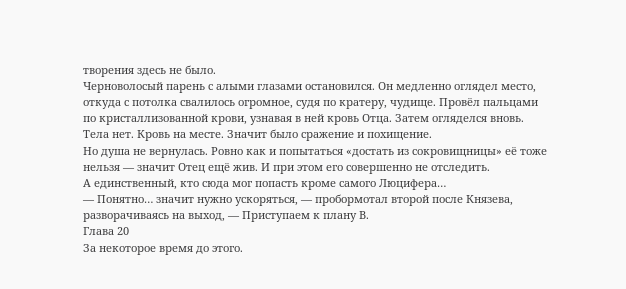творения здесь не было.
Черноволосый парень с алыми глазами остановился. Он медленно оглядел место, откуда с потолка свалилось огромное, судя по кратеру, чудище. Провёл пальцами по кристаллизованной крови, узнавая в ней кровь Отца. Затем огляделся вновь.
Тела нет. Кровь на месте. Значит было сражение и похищение.
Но душа не вернулась. Ровно как и попытаться «достать из сокровищницы» её тоже нельзя — значит Отец ещё жив. И при этом его совершенно не отследить.
А единственный, кто сюда мог попасть кроме самого Люцифера…
— Понятно… значит нужно ускоряться, — пробормотал второй после Князева, разворачиваясь на выход, — Приступаем к плану В.
Глава 20
За некоторое время до этого.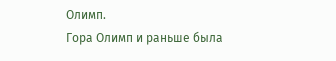Олимп.
Гора Олимп и раньше была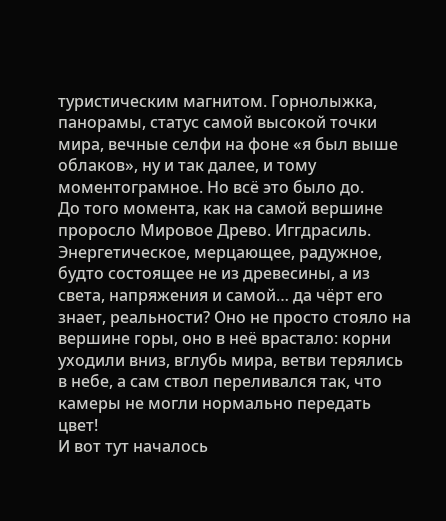туристическим магнитом. Горнолыжка, панорамы, статус самой высокой точки мира, вечные селфи на фоне «я был выше облаков», ну и так далее, и тому моментограмное. Но всё это было до.
До того момента, как на самой вершине проросло Мировое Древо. Иггдрасиль.
Энергетическое, мерцающее, радужное, будто состоящее не из древесины, а из света, напряжения и самой… да чёрт его знает, реальности? Оно не просто стояло на вершине горы, оно в неё врастало: корни уходили вниз, вглубь мира, ветви терялись в небе, а сам ствол переливался так, что камеры не могли нормально передать цвет!
И вот тут началось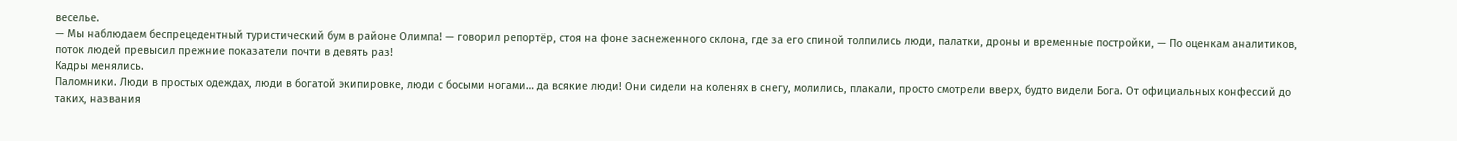веселье.
— Мы наблюдаем беспрецедентный туристический бум в районе Олимпа! — говорил репортёр, стоя на фоне заснеженного склона, где за его спиной толпились люди, палатки, дроны и временные постройки, — По оценкам аналитиков, поток людей превысил прежние показатели почти в девять раз!
Кадры менялись.
Паломники. Люди в простых одеждах, люди в богатой экипировке, люди с босыми ногами… да всякие люди! Они сидели на коленях в снегу, молились, плакали, просто смотрели вверх, будто видели Бога. От официальных конфессий до таких, названия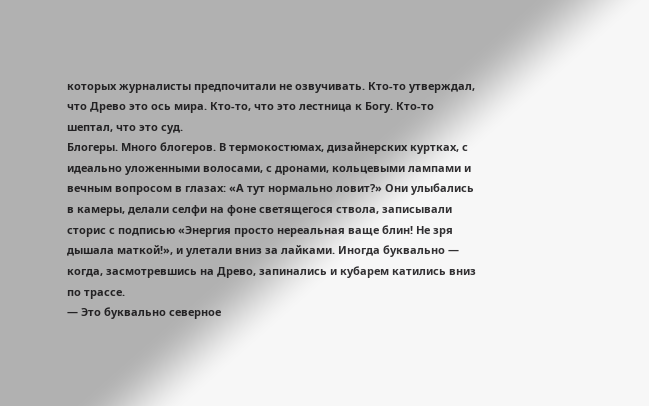которых журналисты предпочитали не озвучивать. Кто-то утверждал, что Древо это ось мира. Кто-то, что это лестница к Богу. Кто-то шептал, что это суд.
Блогеры. Много блогеров. В термокостюмах, дизайнерских куртках, с идеально уложенными волосами, с дронами, кольцевыми лампами и вечным вопросом в глазах: «А тут нормально ловит?» Они улыбались в камеры, делали селфи на фоне светящегося ствола, записывали сторис с подписью «Энергия просто нереальная ваще блин! Не зря дышала маткой!», и улетали вниз за лайками. Иногда буквально — когда, засмотревшись на Древо, запинались и кубарем катились вниз по трассе.
— Это буквально северное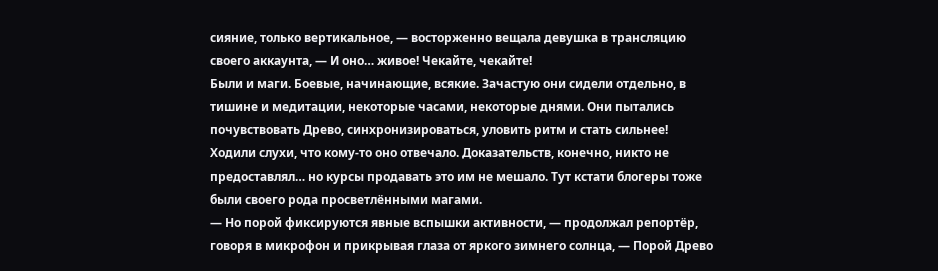сияние, только вертикальное, — восторженно вещала девушка в трансляцию своего аккаунта, — И оно… живое! Чекайте, чекайте!
Были и маги. Боевые, начинающие, всякие. Зачастую они сидели отдельно, в тишине и медитации, некоторые часами, некоторые днями. Они пытались почувствовать Древо, синхронизироваться, уловить ритм и стать сильнее! Ходили слухи, что кому-то оно отвечало. Доказательств, конечно, никто не предоставлял… но курсы продавать это им не мешало. Тут кстати блогеры тоже были своего рода просветлёнными магами.
— Но порой фиксируются явные вспышки активности, — продолжал репортёр, говоря в микрофон и прикрывая глаза от яркого зимнего солнца, — Порой Древо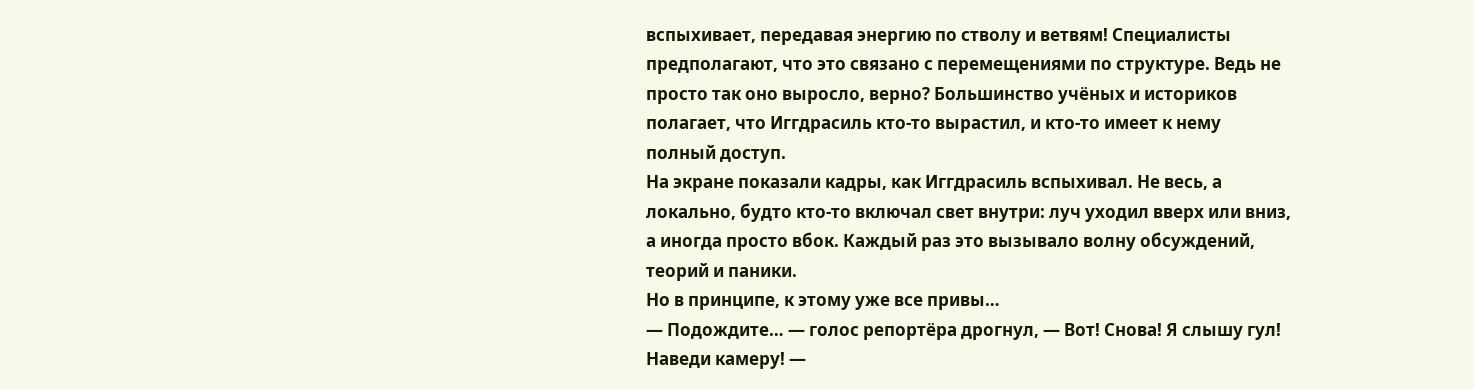вспыхивает, передавая энергию по стволу и ветвям! Специалисты предполагают, что это связано с перемещениями по структуре. Ведь не просто так оно выросло, верно? Большинство учёных и историков полагает, что Иггдрасиль кто-то вырастил, и кто-то имеет к нему полный доступ.
На экране показали кадры, как Иггдрасиль вспыхивал. Не весь, а локально, будто кто-то включал свет внутри: луч уходил вверх или вниз, а иногда просто вбок. Каждый раз это вызывало волну обсуждений, теорий и паники.
Но в принципе, к этому уже все привы…
— Подождите… — голос репортёра дрогнул, — Вот! Снова! Я слышу гул! Наведи камеру! —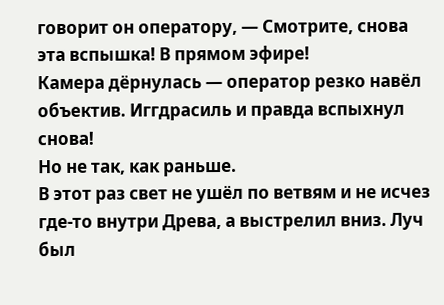говорит он оператору, — Смотрите, снова эта вспышка! В прямом эфире!
Камера дёрнулась — оператор резко навёл объектив. Иггдрасиль и правда вспыхнул снова!
Но не так, как раньше.
В этот раз свет не ушёл по ветвям и не исчез где-то внутри Древа, а выстрелил вниз. Луч был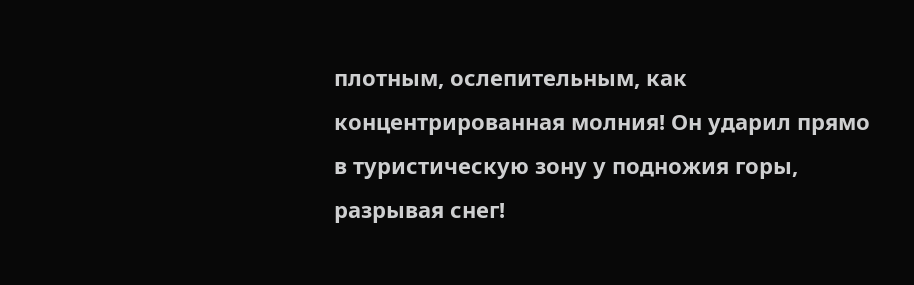плотным, ослепительным, как концентрированная молния! Он ударил прямо в туристическую зону у подножия горы, разрывая снег!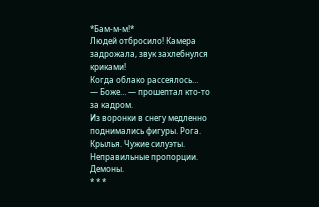*Бам-м-м!*
Людей отбросило! Камера задрожала, звук захлебнулся криками!
Когда облако рассеялось…
— Боже… — прошептал кто-то за кадром.
Из воронки в снегу медленно поднимались фигуры. Рога. Крылья. Чужие силуэты. Неправильные пропорции.
Демоны.
* * *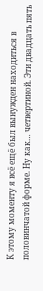К этому моменту я всё ещё был вынужден находиться в половинчатой форме. Ну как… четвертиной. Эти двадцать пять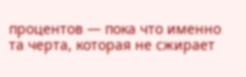процентов — пока что именно та черта, которая не сжирает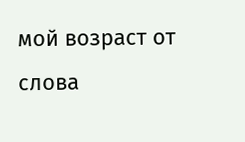мой возраст от слова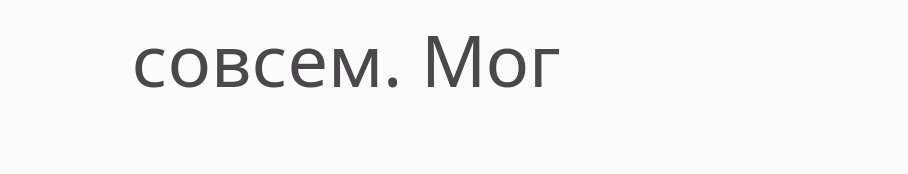совсем. Мог